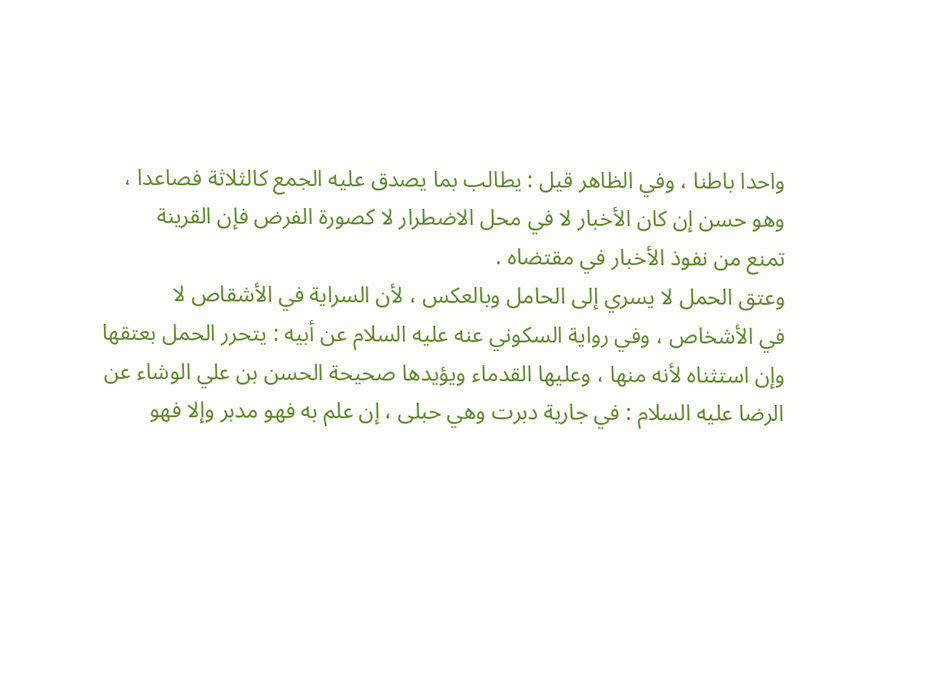واحدا باطنا ، وفي الظاهر قيل : يطالب بما يصدق عليه الجمع كالثلاثة فصاعدا ،
وهو حسن إن كان الأخبار لا في محل الاضطرار لا كصورة الفرض فإن القرينة
تمنع من نفوذ الأخبار في مقتضاه .
وعتق الحمل لا يسري إلى الحامل وبالعكس ، لأن السراية في الأشقاص لا
في الأشخاص ، وفي رواية السكوني عنه عليه السلام عن أبيه : يتحرر الحمل بعتقها
وإن استثناه لأنه منها ، وعليها القدماء ويؤيدها صحيحة الحسن بن علي الوشاء عن
الرضا عليه السلام : في جارية دبرت وهي حبلى ، إن علم به فهو مدبر وإلا فهو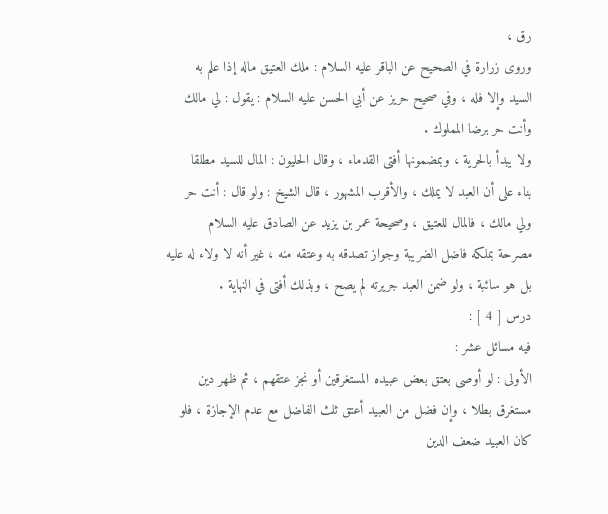رق ،
وروى زرارة في الصحيح عن الباقر عليه السلام : ملك العتيق ماله إذا علم به
السيد وإلا فله ، وفي صحيح حريز عن أبي الحسن عليه السلام : يقول : لي مالك
وأنت حر برضا المملوك .
ولا يبدأ بالحرية ، وبمضمونها أفتى القدماء ، وقال الحليون : المال للسيد مطلقا
بناء على أن العبد لا يملك ، والأقرب المشهور ، قال الشيخ : ولو قال : أنت حر
ولي مالك ، فالمال للعتيق ، وصحيحة عمر بن يزيد عن الصادق عليه السلام
مصرحة بملكه فاضل الضريبة وجواز تصدقه به وعتقه منه ، غير أنه لا ولاء له عليه
بل هو سائبة ، ولو ضمن العبد جريرته لم يصح ، وبذلك أفتى في النهاية .
درس [ 4 ] :
فيه مسائل عشر :
الأولى : لو أوصى بعتق بعض عبيده المستغرقين أو نجز عتقهم ، ثم ظهر دين
مستغرق بطلا ، وإن فضل من العبيد أعتق ثلث الفاضل مع عدم الإجازة ، فلو
كان العبيد ضعف الدين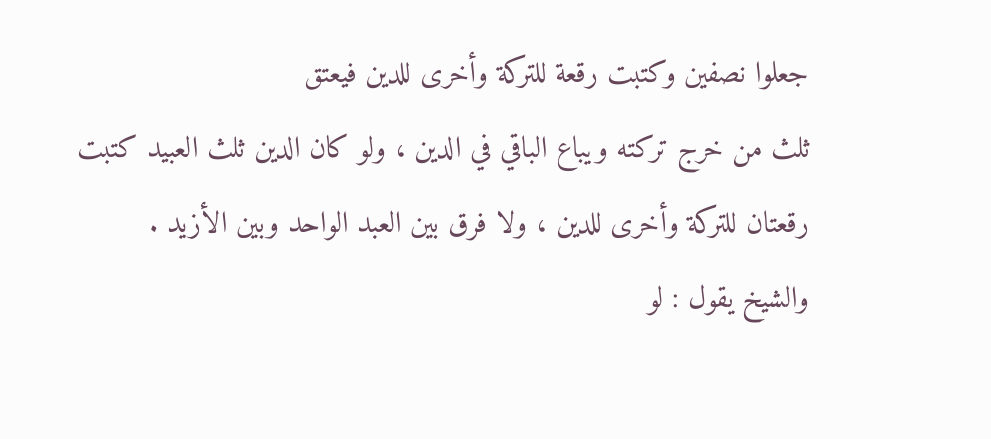جعلوا نصفين وكتبت رقعة للتركة وأخرى للدين فيعتق
ثلث من خرج تركته ويباع الباقي في الدين ، ولو كان الدين ثلث العبيد كتبت
رقعتان للتركة وأخرى للدين ، ولا فرق بين العبد الواحد وبين الأزيد .
والشيخ يقول : لو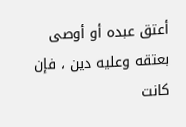أعتق عبده أو أوصى بعتقه وعليه دين ، فإن كانت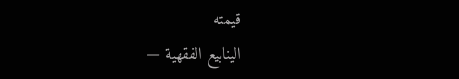قيمته
الينابيع الفقهية —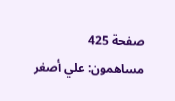صفحة 425
مساهمون: علي أصغر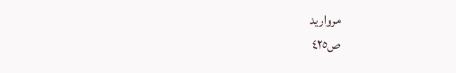مرواريد
ص٤٢٥